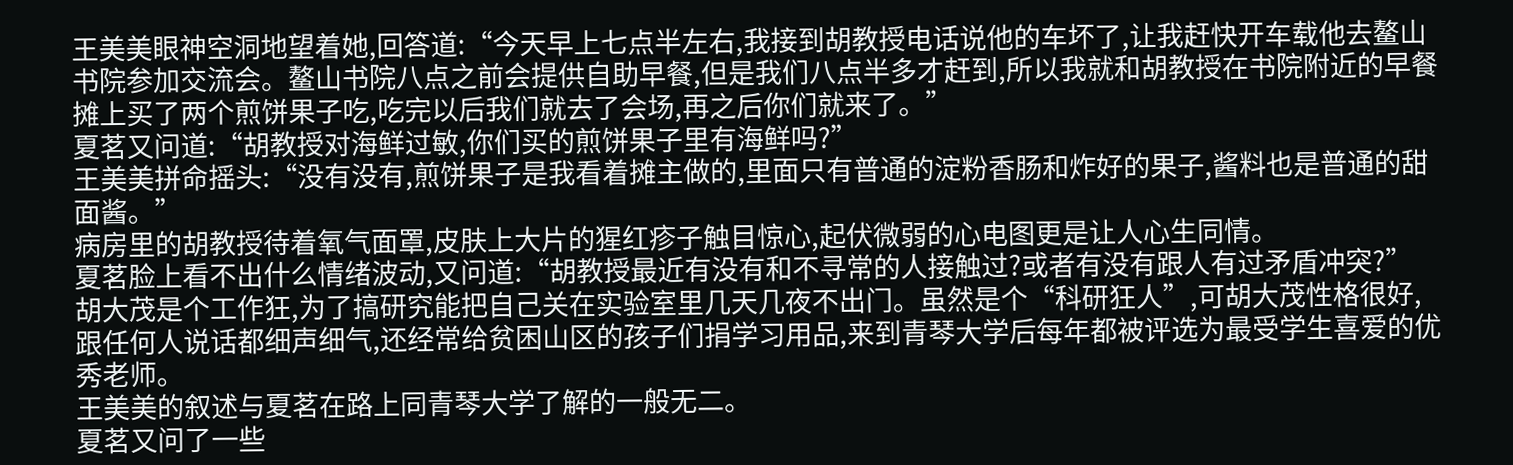王美美眼神空洞地望着她,回答道:“今天早上七点半左右,我接到胡教授电话说他的车坏了,让我赶快开车载他去鳌山书院参加交流会。鳌山书院八点之前会提供自助早餐,但是我们八点半多才赶到,所以我就和胡教授在书院附近的早餐摊上买了两个煎饼果子吃,吃完以后我们就去了会场,再之后你们就来了。”
夏茗又问道:“胡教授对海鲜过敏,你们买的煎饼果子里有海鲜吗?”
王美美拼命摇头:“没有没有,煎饼果子是我看着摊主做的,里面只有普通的淀粉香肠和炸好的果子,酱料也是普通的甜面酱。”
病房里的胡教授待着氧气面罩,皮肤上大片的猩红疹子触目惊心,起伏微弱的心电图更是让人心生同情。
夏茗脸上看不出什么情绪波动,又问道:“胡教授最近有没有和不寻常的人接触过?或者有没有跟人有过矛盾冲突?”
胡大茂是个工作狂,为了搞研究能把自己关在实验室里几天几夜不出门。虽然是个“科研狂人”,可胡大茂性格很好,跟任何人说话都细声细气,还经常给贫困山区的孩子们捐学习用品,来到青琴大学后每年都被评选为最受学生喜爱的优秀老师。
王美美的叙述与夏茗在路上同青琴大学了解的一般无二。
夏茗又问了一些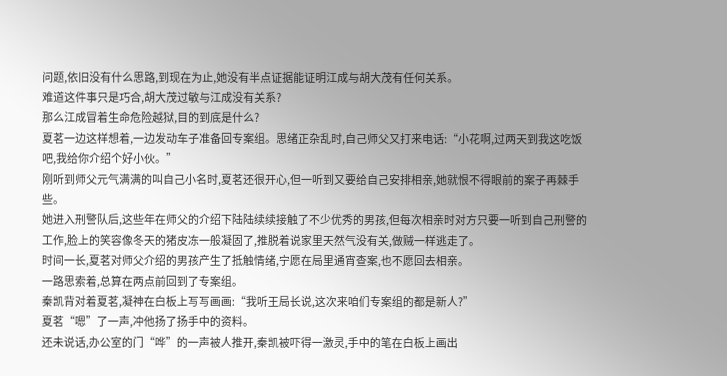问题,依旧没有什么思路,到现在为止,她没有半点证据能证明江成与胡大茂有任何关系。
难道这件事只是巧合,胡大茂过敏与江成没有关系?
那么江成冒着生命危险越狱,目的到底是什么?
夏茗一边这样想着,一边发动车子准备回专案组。思绪正杂乱时,自己师父又打来电话:“小花啊,过两天到我这吃饭吧,我给你介绍个好小伙。”
刚听到师父元气满满的叫自己小名时,夏茗还很开心,但一听到又要给自己安排相亲,她就恨不得眼前的案子再棘手些。
她进入刑警队后,这些年在师父的介绍下陆陆续续接触了不少优秀的男孩,但每次相亲时对方只要一听到自己刑警的工作,脸上的笑容像冬天的猪皮冻一般凝固了,推脱着说家里天然气没有关,做贼一样逃走了。
时间一长,夏茗对师父介绍的男孩产生了抵触情绪,宁愿在局里通宵查案,也不愿回去相亲。
一路思索着,总算在两点前回到了专案组。
秦凯背对着夏茗,凝神在白板上写写画画:“我听王局长说,这次来咱们专案组的都是新人?”
夏茗“嗯”了一声,冲他扬了扬手中的资料。
还未说话,办公室的门“哗”的一声被人推开,秦凯被吓得一激灵,手中的笔在白板上画出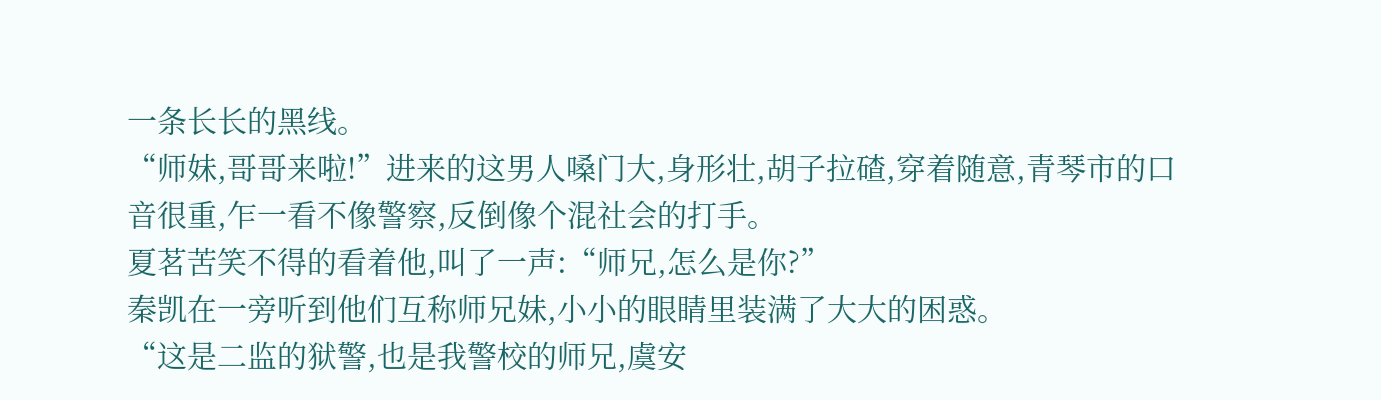一条长长的黑线。
“师妹,哥哥来啦!”进来的这男人嗓门大,身形壮,胡子拉碴,穿着随意,青琴市的口音很重,乍一看不像警察,反倒像个混社会的打手。
夏茗苦笑不得的看着他,叫了一声:“师兄,怎么是你?”
秦凯在一旁听到他们互称师兄妹,小小的眼睛里装满了大大的困惑。
“这是二监的狱警,也是我警校的师兄,虞安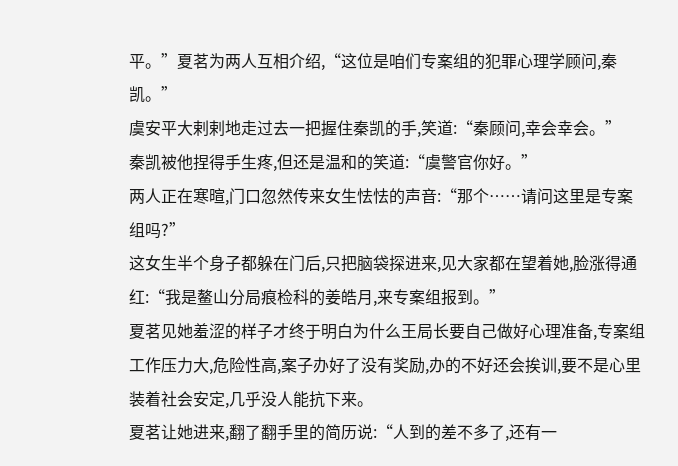平。”夏茗为两人互相介绍,“这位是咱们专案组的犯罪心理学顾问,秦凯。”
虞安平大剌剌地走过去一把握住秦凯的手,笑道:“秦顾问,幸会幸会。”
秦凯被他捏得手生疼,但还是温和的笑道:“虞警官你好。”
两人正在寒暄,门口忽然传来女生怯怯的声音:“那个……请问这里是专案组吗?”
这女生半个身子都躲在门后,只把脑袋探进来,见大家都在望着她,脸涨得通红:“我是鳌山分局痕检科的姜皓月,来专案组报到。”
夏茗见她羞涩的样子才终于明白为什么王局长要自己做好心理准备,专案组工作压力大,危险性高,案子办好了没有奖励,办的不好还会挨训,要不是心里装着社会安定,几乎没人能抗下来。
夏茗让她进来,翻了翻手里的简历说:“人到的差不多了,还有一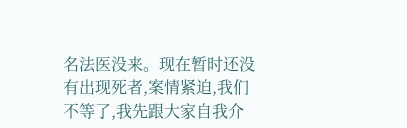名法医没来。现在暂时还没有出现死者,案情紧迫,我们不等了,我先跟大家自我介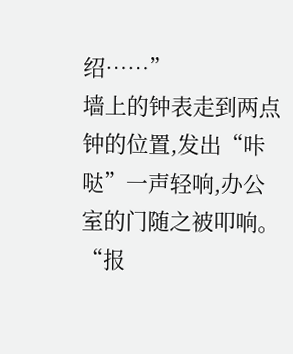绍……”
墙上的钟表走到两点钟的位置,发出“咔哒”一声轻响,办公室的门随之被叩响。
“报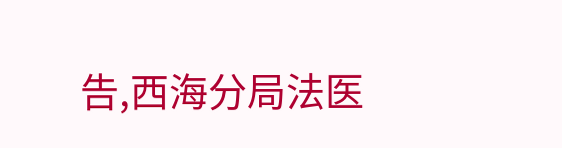告,西海分局法医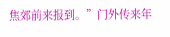焦郊前来报到。”门外传来年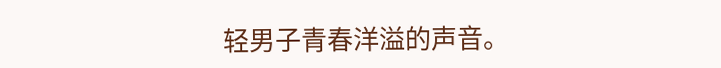轻男子青春洋溢的声音。